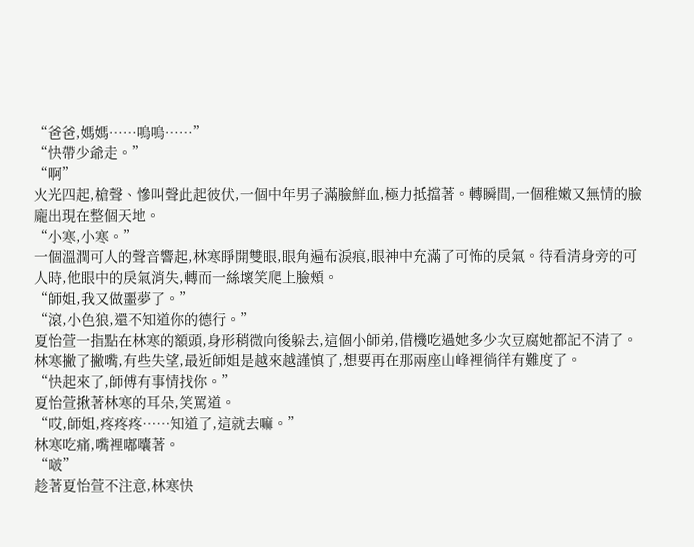“爸爸,媽媽……嗚嗚……”
“快帶少爺走。”
“啊”
火光四起,槍聲、慘叫聲此起彼伏,一個中年男子滿臉鮮血,極力抵擋著。轉瞬間,一個稚嫩又無情的臉龐出現在整個天地。
“小寒,小寒。”
一個溫潤可人的聲音響起,林寒睜開雙眼,眼角遍布淚痕,眼神中充滿了可怖的戾氣。待看清身旁的可人時,他眼中的戾氣消失,轉而一絲壞笑爬上臉頰。
“師姐,我又做噩夢了。”
“滾,小色狼,還不知道你的德行。”
夏怡萱一指點在林寒的額頭,身形稍微向後躲去,這個小師弟,借機吃過她多少次豆腐她都記不清了。
林寒撇了撇嘴,有些失望,最近師姐是越來越謹慎了,想要再在那兩座山峰裡徜徉有難度了。
“快起來了,師傅有事情找你。”
夏怡萱揪著林寒的耳朵,笑罵道。
“哎,師姐,疼疼疼……知道了,這就去嘛。”
林寒吃痛,嘴裡嘟囔著。
“啵”
趁著夏怡萱不注意,林寒快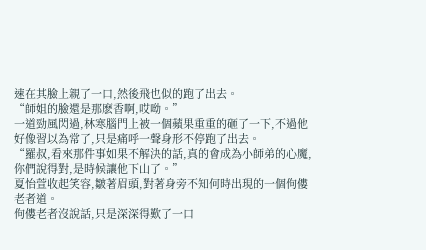速在其臉上親了一口,然後飛也似的跑了出去。
“師姐的臉還是那麽香啊,哎呦。”
一道勁風閃過,林寒腦門上被一個蘋果重重的砸了一下,不過他好像習以為常了,只是痛呼一聲身形不停跑了出去。
“羅叔,看來那件事如果不解決的話,真的會成為小師弟的心魔,你們說得對,是時候讓他下山了。”
夏怡萱收起笑容,皺著眉頭,對著身旁不知何時出現的一個佝僂老者道。
佝僂老者沒說話,只是深深得歎了一口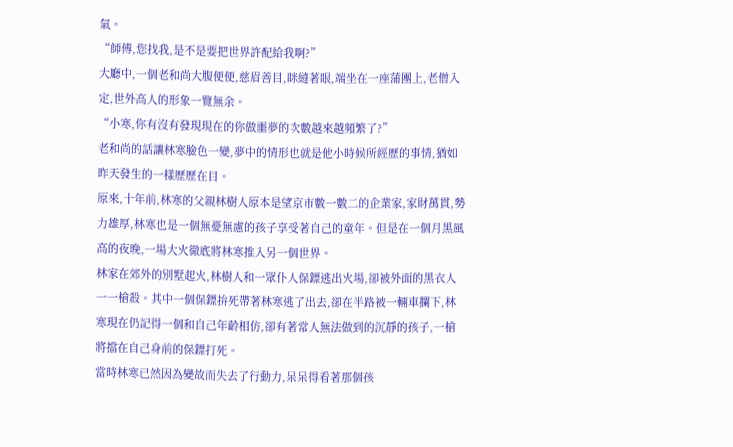氣。
“師傅,您找我,是不是要把世界許配給我啊?”
大廳中,一個老和尚大腹便便,慈眉善目,眯縫著眼,端坐在一座蒲團上,老僧入定,世外高人的形象一覽無余。
“小寒,你有沒有發現現在的你做噩夢的次數越來越頻繁了?”
老和尚的話讓林寒臉色一變,夢中的情形也就是他小時候所經歷的事情,猶如昨天發生的一樣歷歷在目。
原來,十年前,林寒的父親林樹人原本是望京市數一數二的企業家,家財萬貫,勢力雄厚,林寒也是一個無憂無慮的孩子享受著自己的童年。但是在一個月黑風高的夜晚,一場大火徹底將林寒推入另一個世界。
林家在郊外的別墅起火,林樹人和一眾仆人保鏢逃出火場,卻被外面的黑衣人一一槍殺。其中一個保鏢拚死帶著林寒逃了出去,卻在半路被一輛車攔下,林寒現在仍記得一個和自己年齡相仿,卻有著常人無法做到的沉靜的孩子,一槍將擋在自己身前的保鏢打死。
當時林寒已然因為變故而失去了行動力,呆呆得看著那個孩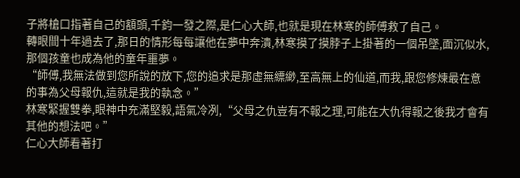子將槍口指著自己的額頭,千鈞一發之際,是仁心大師,也就是現在林寒的師傅救了自己。
轉眼間十年過去了,那日的情形每每讓他在夢中奔潰,林寒摸了摸脖子上掛著的一個吊墜,面沉似水,那個孩童也成為他的童年噩夢。
“師傅,我無法做到您所說的放下,您的追求是那虛無縹緲,至高無上的仙道,而我,跟您修煉最在意的事為父母報仇,這就是我的執念。”
林寒緊握雙拳,眼神中充滿堅毅,語氣冷冽,“父母之仇豈有不報之理,可能在大仇得報之後我才會有其他的想法吧。”
仁心大師看著打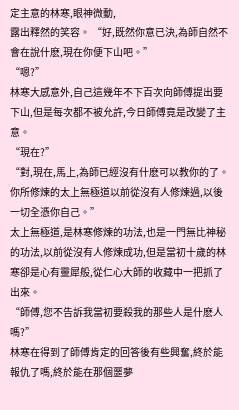定主意的林寒,眼神微動,
露出釋然的笑容。 “好,既然你意已決,為師自然不會在說什麽,現在你便下山吧。”
“嗯?”
林寒大感意外,自己這幾年不下百次向師傅提出要下山,但是每次都不被允許,今日師傅竟是改變了主意。
“現在?”
“對,現在,馬上,為師已經沒有什麽可以教你的了。你所修煉的太上無極道以前從沒有人修煉過,以後一切全憑你自己。”
太上無極道,是林寒修煉的功法,也是一門無比神秘的功法,以前從沒有人修煉成功,但是當初十歲的林寒卻是心有靈犀般,從仁心大師的收藏中一把抓了出來。
“師傅,您不告訴我當初要殺我的那些人是什麽人嗎?”
林寒在得到了師傅肯定的回答後有些興奮,終於能報仇了嗎,終於能在那個噩夢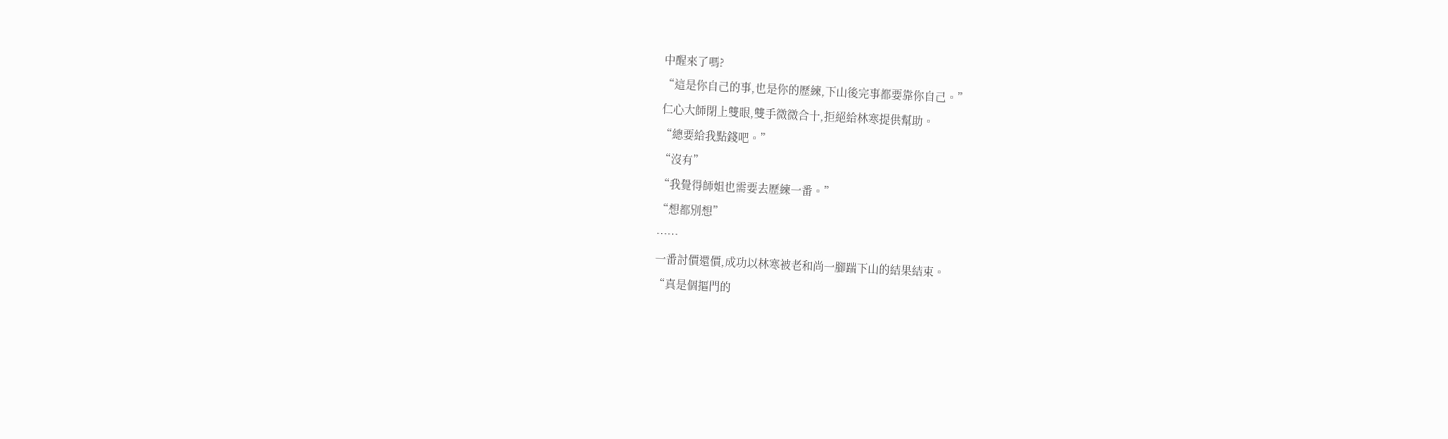中醒來了嗎?
“這是你自己的事,也是你的歷練,下山後完事都要靠你自己。”
仁心大師閉上雙眼,雙手微微合十,拒絕給林寒提供幫助。
“總要給我點錢吧。”
“沒有”
“我覺得師姐也需要去歷練一番。”
“想都別想”
……
一番討價還價,成功以林寒被老和尚一腳踹下山的結果結束。
“真是個摳門的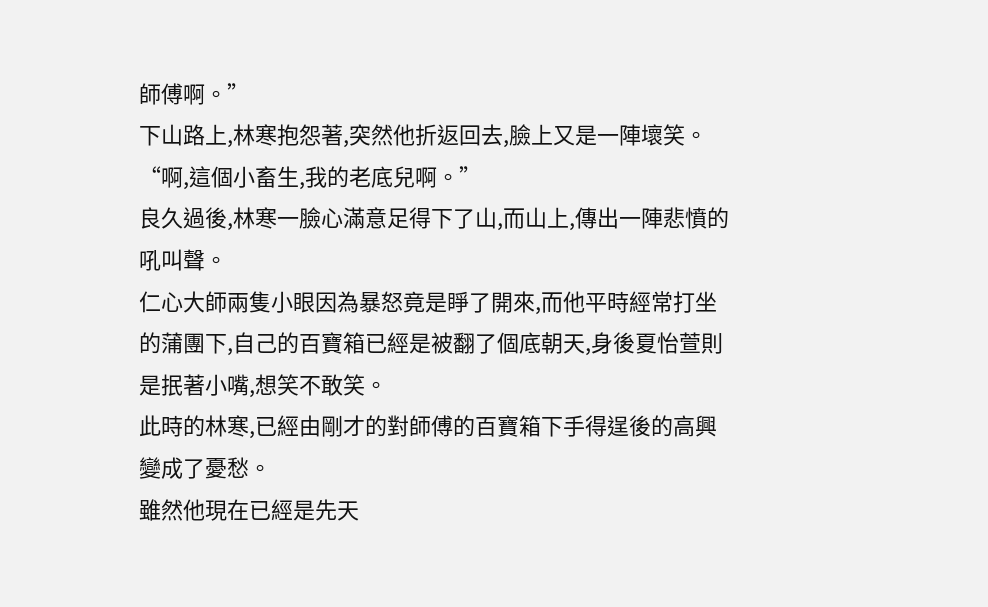師傅啊。”
下山路上,林寒抱怨著,突然他折返回去,臉上又是一陣壞笑。
“啊,這個小畜生,我的老底兒啊。”
良久過後,林寒一臉心滿意足得下了山,而山上,傳出一陣悲憤的吼叫聲。
仁心大師兩隻小眼因為暴怒竟是睜了開來,而他平時經常打坐的蒲團下,自己的百寶箱已經是被翻了個底朝天,身後夏怡萱則是抿著小嘴,想笑不敢笑。
此時的林寒,已經由剛才的對師傅的百寶箱下手得逞後的高興變成了憂愁。
雖然他現在已經是先天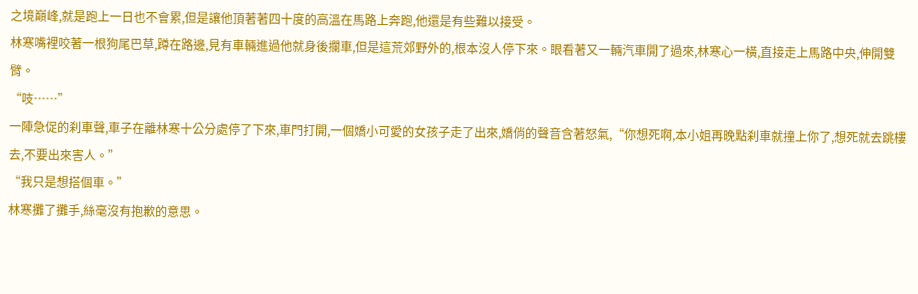之境巔峰,就是跑上一日也不會累,但是讓他頂著著四十度的高溫在馬路上奔跑,他還是有些難以接受。
林寒嘴裡咬著一根狗尾巴草,蹲在路邊,見有車輛進過他就身後攔車,但是這荒郊野外的,根本沒人停下來。眼看著又一輛汽車開了過來,林寒心一橫,直接走上馬路中央,伸開雙臂。
“吱……”
一陣急促的刹車聲,車子在離林寒十公分處停了下來,車門打開,一個嬌小可愛的女孩子走了出來,嬌俏的聲音含著怒氣,“你想死啊,本小姐再晚點刹車就撞上你了,想死就去跳樓去,不要出來害人。”
“我只是想搭個車。”
林寒攤了攤手,絲毫沒有抱歉的意思。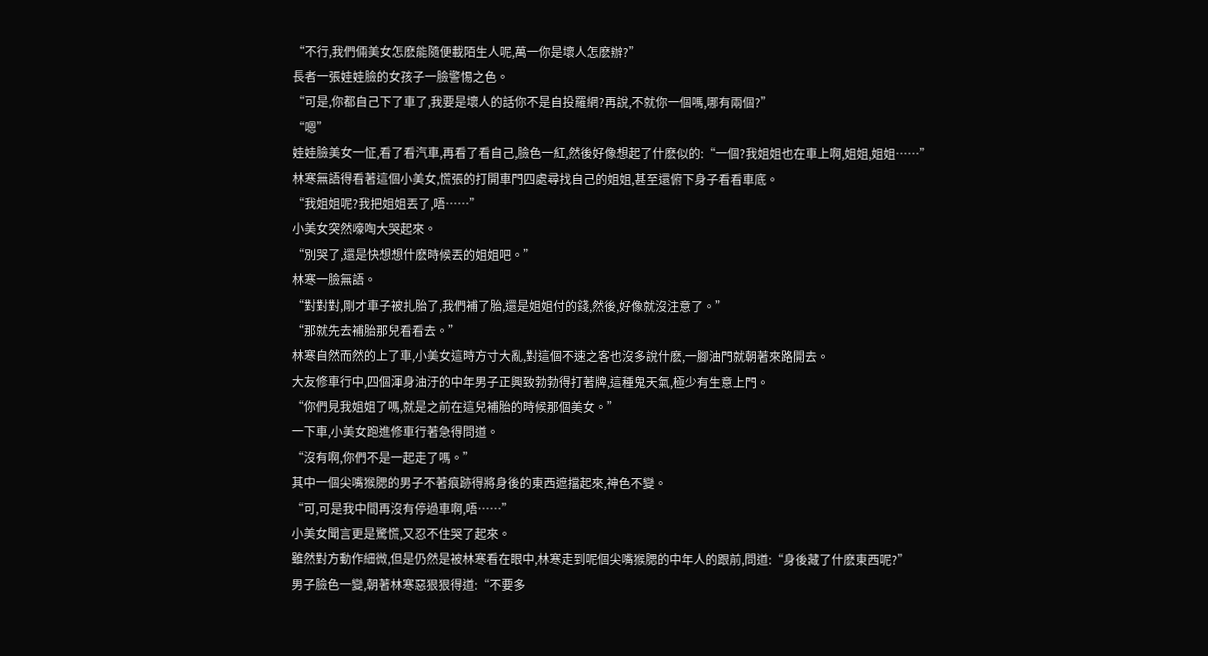“不行,我們倆美女怎麽能隨便載陌生人呢,萬一你是壞人怎麽辦?”
長者一張娃娃臉的女孩子一臉警惕之色。
“可是,你都自己下了車了,我要是壞人的話你不是自投羅網?再說,不就你一個嗎,哪有兩個?”
“嗯”
娃娃臉美女一怔,看了看汽車,再看了看自己,臉色一紅,然後好像想起了什麽似的:“一個?我姐姐也在車上啊,姐姐,姐姐……”
林寒無語得看著這個小美女,慌張的打開車門四處尋找自己的姐姐,甚至還俯下身子看看車底。
“我姐姐呢?我把姐姐丟了,唔……”
小美女突然嚎啕大哭起來。
“別哭了,還是快想想什麽時候丟的姐姐吧。”
林寒一臉無語。
“對對對,剛才車子被扎胎了,我們補了胎,還是姐姐付的錢,然後,好像就沒注意了。”
“那就先去補胎那兒看看去。”
林寒自然而然的上了車,小美女這時方寸大亂,對這個不速之客也沒多說什麽,一腳油門就朝著來路開去。
大友修車行中,四個渾身油汙的中年男子正興致勃勃得打著牌,這種鬼天氣,極少有生意上門。
“你們見我姐姐了嗎,就是之前在這兒補胎的時候那個美女。”
一下車,小美女跑進修車行著急得問道。
“沒有啊,你們不是一起走了嗎。”
其中一個尖嘴猴腮的男子不著痕跡得將身後的東西遮擋起來,神色不變。
“可,可是我中間再沒有停過車啊,唔……”
小美女聞言更是驚慌,又忍不住哭了起來。
雖然對方動作細微,但是仍然是被林寒看在眼中,林寒走到呢個尖嘴猴腮的中年人的跟前,問道:“身後藏了什麽東西呢?”
男子臉色一變,朝著林寒惡狠狠得道:“不要多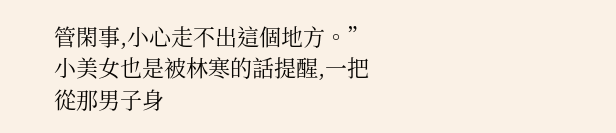管閑事,小心走不出這個地方。”
小美女也是被林寒的話提醒,一把從那男子身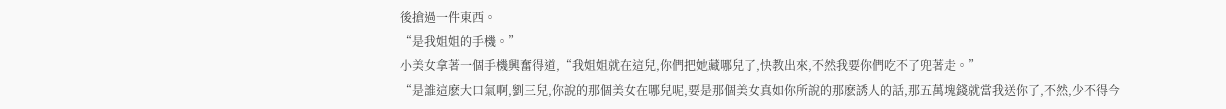後搶過一件東西。
“是我姐姐的手機。”
小美女拿著一個手機興奮得道,“我姐姐就在這兒,你們把她藏哪兒了,快教出來,不然我要你們吃不了兜著走。”
“是誰這麽大口氣啊,劉三兒,你說的那個美女在哪兒呢,要是那個美女真如你所說的那麽誘人的話,那五萬塊錢就當我送你了,不然,少不得今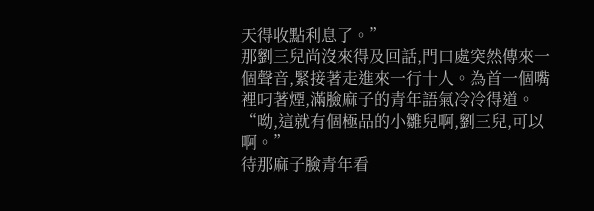天得收點利息了。”
那劉三兒尚沒來得及回話,門口處突然傳來一個聲音,緊接著走進來一行十人。為首一個嘴裡叼著煙,滿臉麻子的青年語氣冷冷得道。
“呦,這就有個極品的小雛兒啊,劉三兒,可以啊。”
待那麻子臉青年看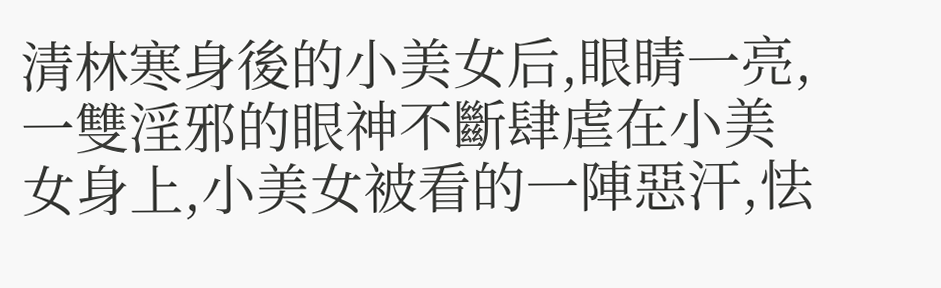清林寒身後的小美女后,眼睛一亮,一雙淫邪的眼神不斷肆虐在小美女身上,小美女被看的一陣惡汗,怯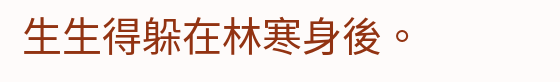生生得躲在林寒身後。